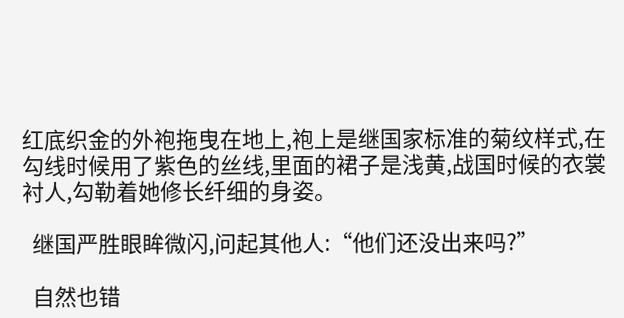红底织金的外袍拖曳在地上,袍上是继国家标准的菊纹样式,在勾线时候用了紫色的丝线,里面的裙子是浅黄,战国时候的衣裳衬人,勾勒着她修长纤细的身姿。

  继国严胜眼眸微闪,问起其他人:“他们还没出来吗?”

  自然也错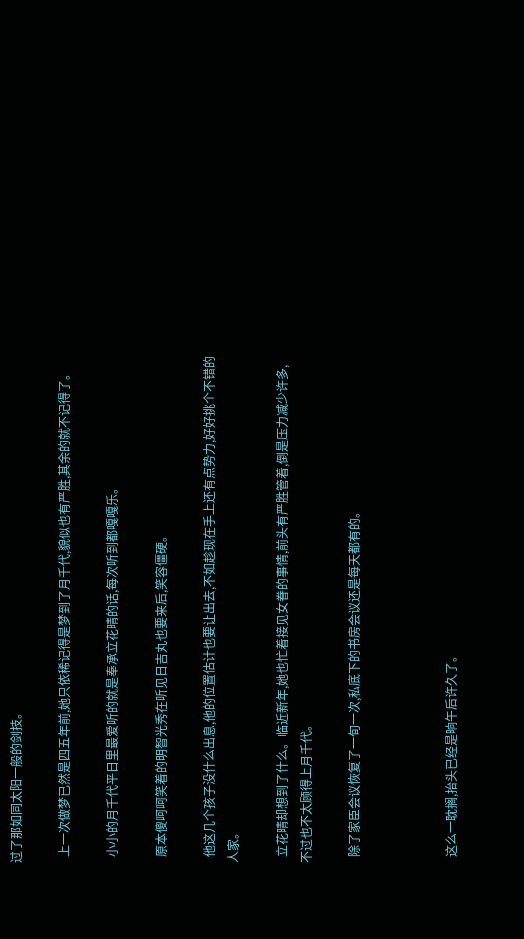过了那如同太阳一般的剑技。

  上一次做梦已然是四五年前,她只依稀记得是梦到了月千代,貌似也有严胜,其余的就不记得了。

  小小的月千代平日里最爱听的就是奉承立花晴的话,每次听到都嘎嘎乐。

  原本傻呵呵笑着的明智光秀在听见日吉丸也要来后,笑容僵硬。

  他这几个孩子没什么出息,他的位置估计也要让出去,不如趁现在手上还有点势力,好好挑个不错的人家。

  立花晴却想到了什么。临近新年,她也忙着接见女眷的事情,前头有严胜管着,倒是压力减少许多,不过也不太顾得上月千代。

  除了家臣会议恢复了一旬一次,私底下的书房会议还是每天都有的。



  这么一耽搁,抬头已经是晌午后许久了。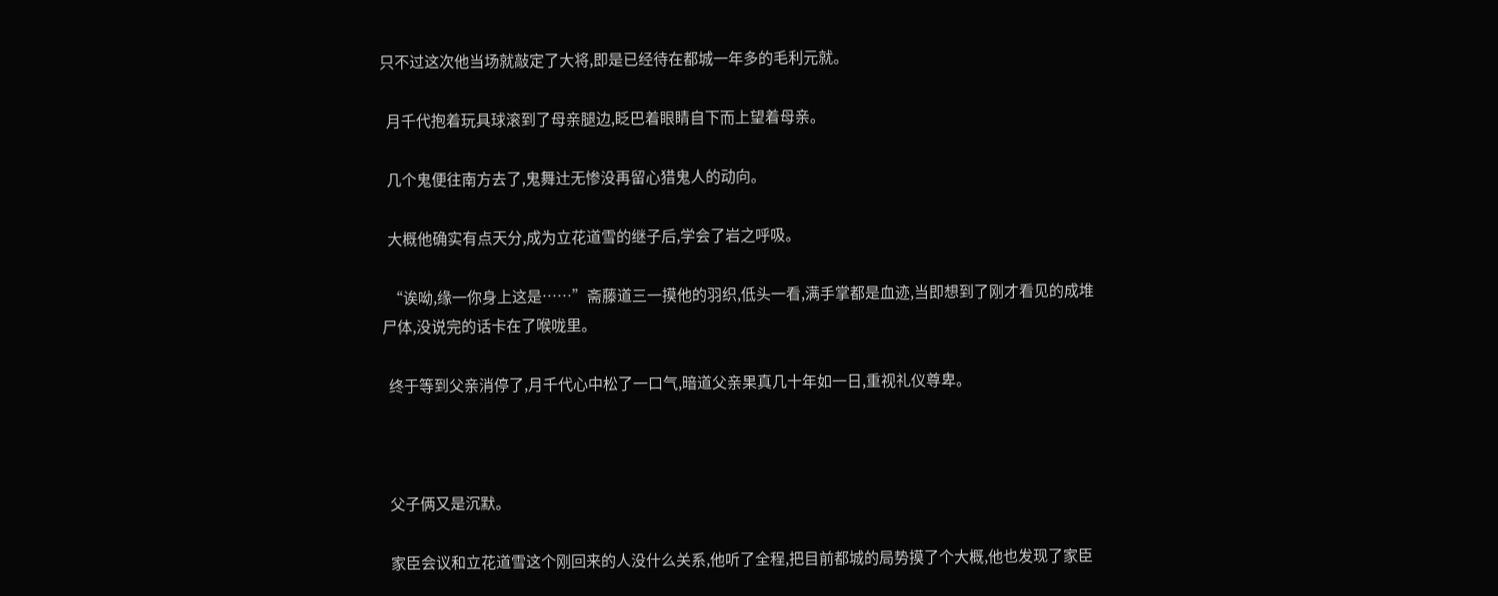只不过这次他当场就敲定了大将,即是已经待在都城一年多的毛利元就。

  月千代抱着玩具球滚到了母亲腿边,眨巴着眼睛自下而上望着母亲。

  几个鬼便往南方去了,鬼舞辻无惨没再留心猎鬼人的动向。

  大概他确实有点天分,成为立花道雪的继子后,学会了岩之呼吸。

  “诶呦,缘一你身上这是……”斋藤道三一摸他的羽织,低头一看,满手掌都是血迹,当即想到了刚才看见的成堆尸体,没说完的话卡在了喉咙里。

  终于等到父亲消停了,月千代心中松了一口气,暗道父亲果真几十年如一日,重视礼仪尊卑。



  父子俩又是沉默。

  家臣会议和立花道雪这个刚回来的人没什么关系,他听了全程,把目前都城的局势摸了个大概,他也发现了家臣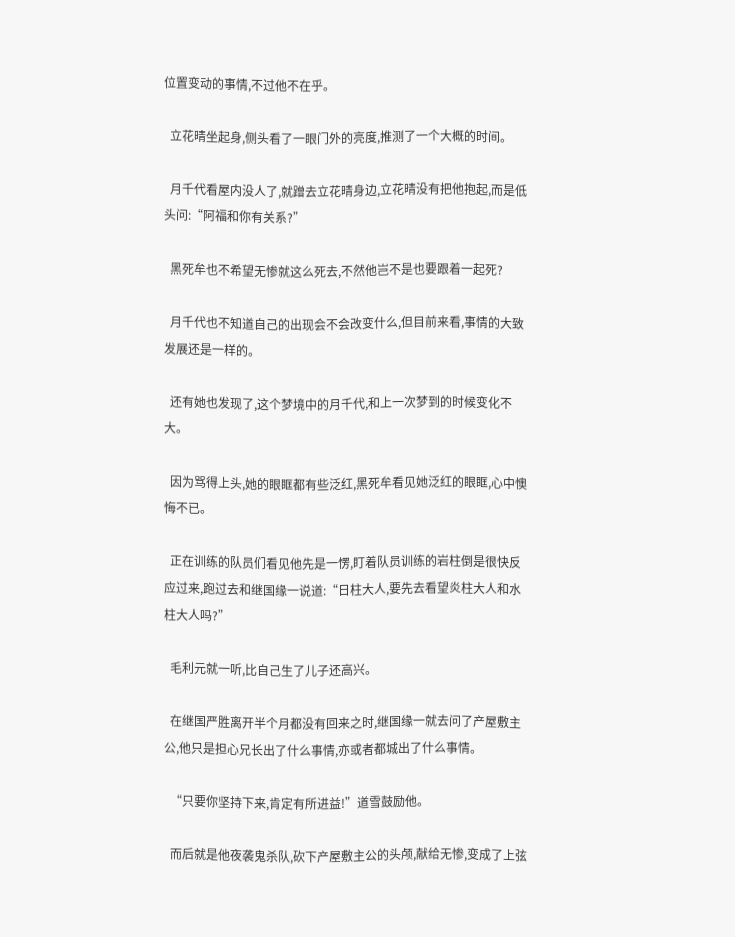位置变动的事情,不过他不在乎。

  立花晴坐起身,侧头看了一眼门外的亮度,推测了一个大概的时间。

  月千代看屋内没人了,就蹭去立花晴身边,立花晴没有把他抱起,而是低头问:“阿福和你有关系?”

  黑死牟也不希望无惨就这么死去,不然他岂不是也要跟着一起死?

  月千代也不知道自己的出现会不会改变什么,但目前来看,事情的大致发展还是一样的。

  还有她也发现了,这个梦境中的月千代,和上一次梦到的时候变化不大。

  因为骂得上头,她的眼眶都有些泛红,黑死牟看见她泛红的眼眶,心中懊悔不已。

  正在训练的队员们看见他先是一愣,盯着队员训练的岩柱倒是很快反应过来,跑过去和继国缘一说道:“日柱大人,要先去看望炎柱大人和水柱大人吗?”

  毛利元就一听,比自己生了儿子还高兴。

  在继国严胜离开半个月都没有回来之时,继国缘一就去问了产屋敷主公,他只是担心兄长出了什么事情,亦或者都城出了什么事情。

  “只要你坚持下来,肯定有所进益!”道雪鼓励他。

  而后就是他夜袭鬼杀队,砍下产屋敷主公的头颅,献给无惨,变成了上弦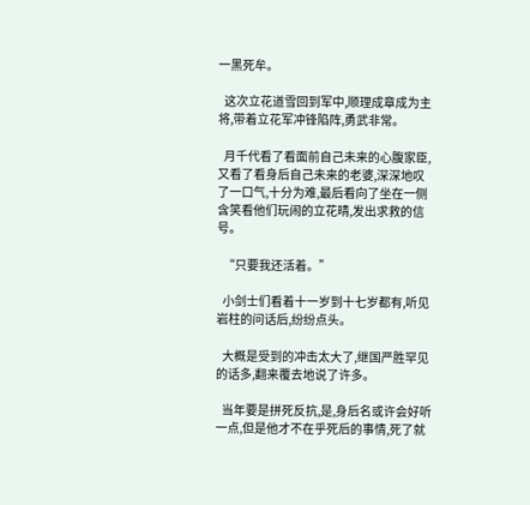一黑死牟。

  这次立花道雪回到军中,顺理成章成为主将,带着立花军冲锋陷阵,勇武非常。

  月千代看了看面前自己未来的心腹家臣,又看了看身后自己未来的老婆,深深地叹了一口气,十分为难,最后看向了坐在一侧含笑看他们玩闹的立花晴,发出求救的信号。

  “只要我还活着。”

  小剑士们看着十一岁到十七岁都有,听见岩柱的问话后,纷纷点头。

  大概是受到的冲击太大了,继国严胜罕见的话多,翻来覆去地说了许多。

  当年要是拼死反抗,是,身后名或许会好听一点,但是他才不在乎死后的事情,死了就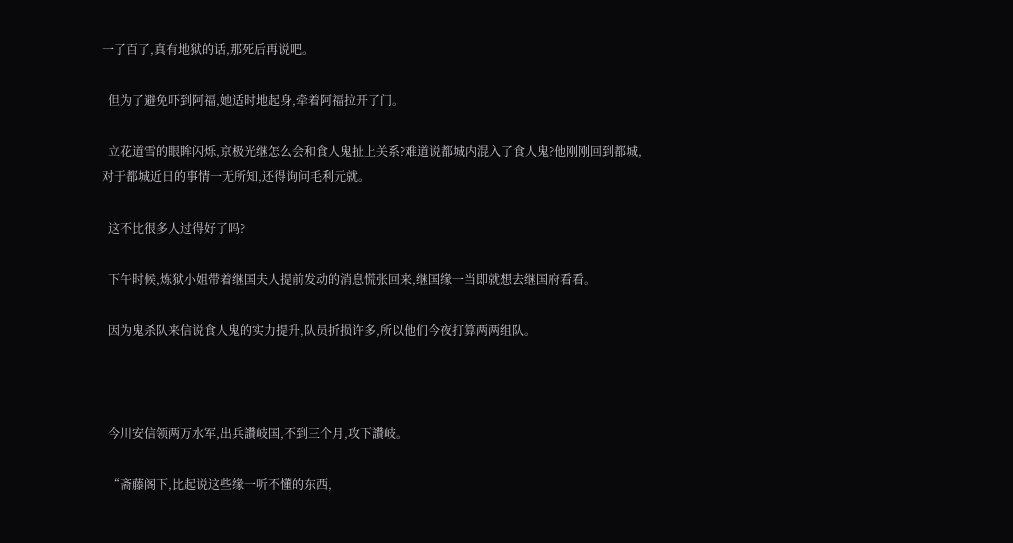一了百了,真有地狱的话,那死后再说吧。

  但为了避免吓到阿福,她适时地起身,牵着阿福拉开了门。

  立花道雪的眼眸闪烁,京极光继怎么会和食人鬼扯上关系?难道说都城内混入了食人鬼?他刚刚回到都城,对于都城近日的事情一无所知,还得询问毛利元就。

  这不比很多人过得好了吗?

  下午时候,炼狱小姐带着继国夫人提前发动的消息慌张回来,继国缘一当即就想去继国府看看。

  因为鬼杀队来信说食人鬼的实力提升,队员折损许多,所以他们今夜打算两两组队。



  今川安信领两万水军,出兵讚岐国,不到三个月,攻下讚岐。

  “斋藤阁下,比起说这些缘一听不懂的东西,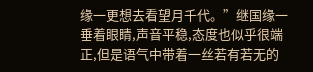缘一更想去看望月千代。”继国缘一垂着眼睛,声音平稳,态度也似乎很端正,但是语气中带着一丝若有若无的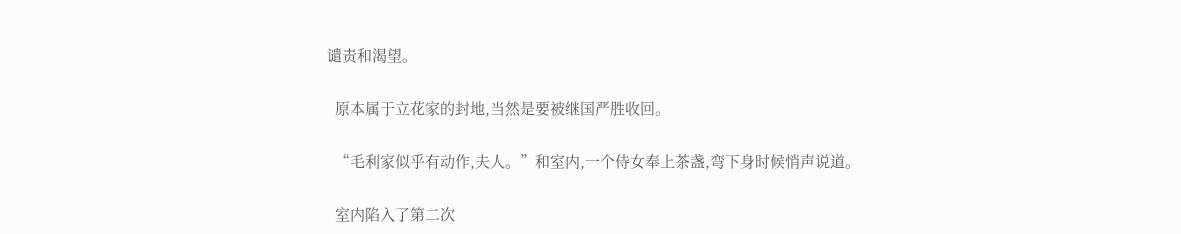谴责和渴望。

  原本属于立花家的封地,当然是要被继国严胜收回。

  “毛利家似乎有动作,夫人。”和室内,一个侍女奉上茶盏,弯下身时候悄声说道。

  室内陷入了第二次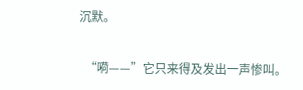沉默。

  “嗬——”它只来得及发出一声惨叫。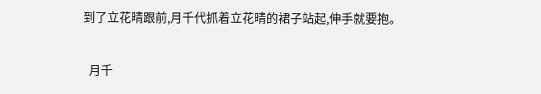到了立花晴跟前,月千代抓着立花晴的裙子站起,伸手就要抱。

  月千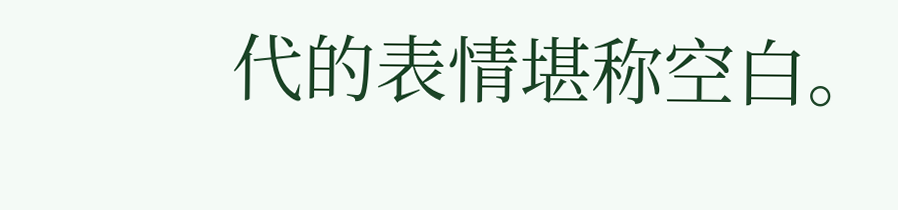代的表情堪称空白。